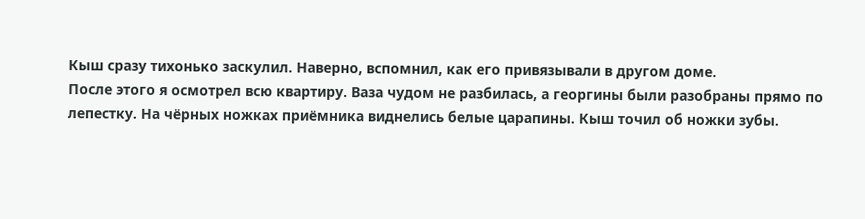Кыш сразу тихонько заскулил. Наверно, вспомнил, как его привязывали в другом доме.
После этого я осмотрел всю квартиру. Ваза чудом не разбилась, а георгины были разобраны прямо по лепестку. На чёрных ножках приёмника виднелись белые царапины. Кыш точил об ножки зубы.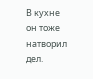В кухне он тоже натворил дел.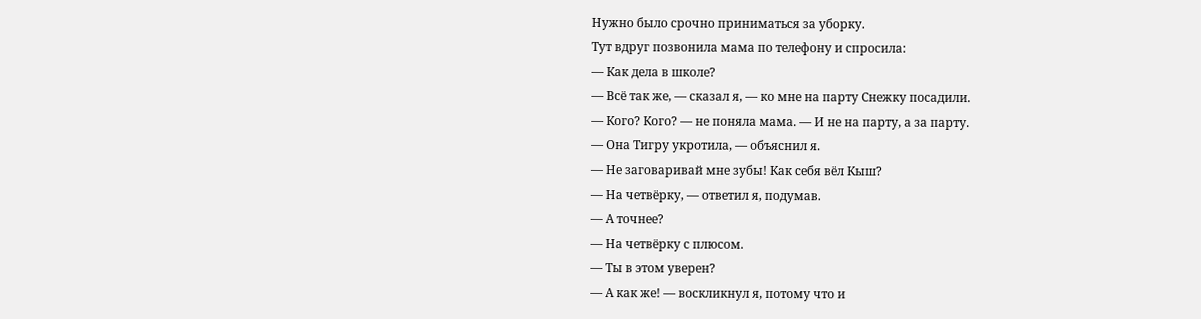Нужно было срочно приниматься за уборку.
Тут вдруг позвонила мама по телефону и спросила:
— Как дела в школе?
— Всё так же, — сказал я, — ко мне на парту Снежку посадили.
— Кого? Кого? — не поняла мама. — И не на парту, а за парту.
— Она Тигру укротила, — объяснил я.
— Не заговаривай мне зубы! Как себя вёл Кыш?
— На четвёрку, — ответил я, подумав.
— А точнее?
— На четвёрку с плюсом.
— Ты в этом уверен?
— А как же! — воскликнул я, потому что и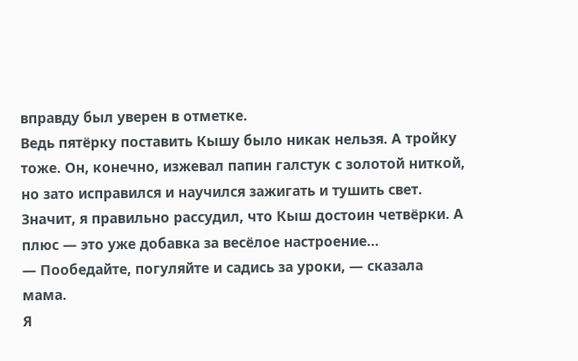вправду был уверен в отметке.
Ведь пятёрку поставить Кышу было никак нельзя. А тройку тоже. Он, конечно, изжевал папин галстук с золотой ниткой, но зато исправился и научился зажигать и тушить свет. Значит, я правильно рассудил, что Кыш достоин четвёрки. А плюс — это уже добавка за весёлое настроение…
— Пообедайте, погуляйте и садись за уроки, — сказала мама.
Я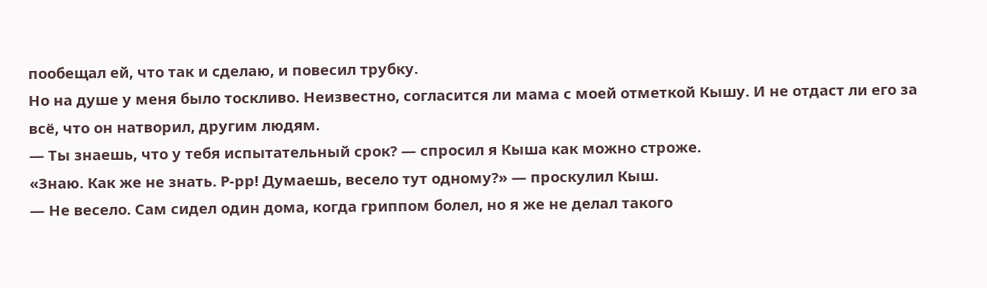пообещал ей, что так и сделаю, и повесил трубку.
Но на душе у меня было тоскливо. Неизвестно, согласится ли мама с моей отметкой Кышу. И не отдаст ли его за всё, что он натворил, другим людям.
— Ты знаешь, что у тебя испытательный срок? — спросил я Кыша как можно строже.
«Знаю. Как же не знать. Р-рр! Думаешь, весело тут одному?» — проскулил Кыш.
— Не весело. Сам сидел один дома, когда гриппом болел, но я же не делал такого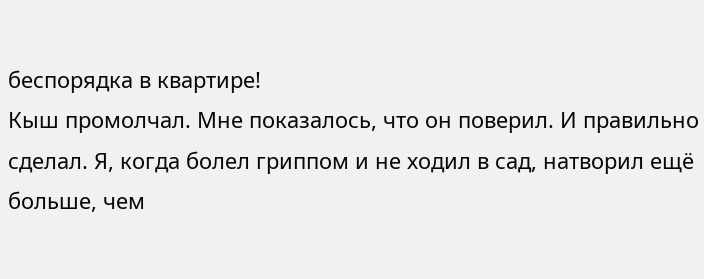беспорядка в квартире!
Кыш промолчал. Мне показалось, что он поверил. И правильно сделал. Я, когда болел гриппом и не ходил в сад, натворил ещё больше, чем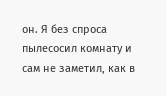он. Я без спроса пылесосил комнату и сам не заметил, как в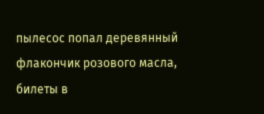пылесос попал деревянный флакончик розового масла, билеты в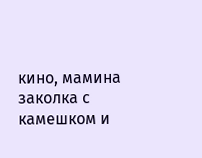кино, мамина заколка с камешком и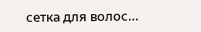сетка для волос…